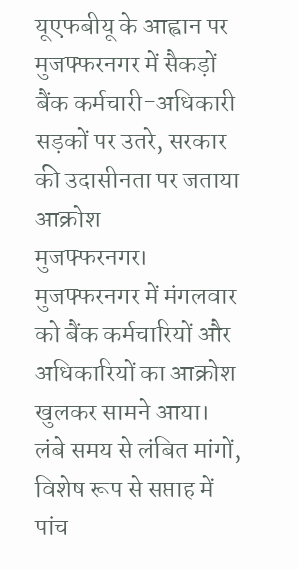यूएफबीयू के आह्वान पर मुजफ्फरनगर में सैकड़ों बैंक कर्मचारी-अधिकारी सड़कों पर उतरे, सरकार की उदासीनता पर जताया आक्रोश
मुजफ्फरनगर। मुजफ्फरनगर में मंगलवार को बैंक कर्मचारियों और अधिकारियों का आक्रोश खुलकर सामने आया। लंबे समय से लंबित मांगों, विशेष रूप से सप्ताह में पांच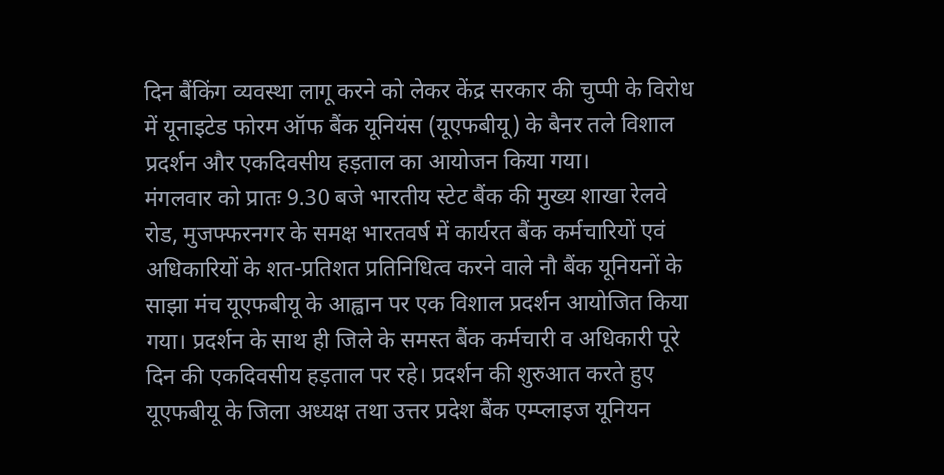दिन बैंकिंग व्यवस्था लागू करने को लेकर केंद्र सरकार की चुप्पी के विरोध में यूनाइटेड फोरम ऑफ बैंक यूनियंस (यूएफबीयू) के बैनर तले विशाल प्रदर्शन और एकदिवसीय हड़ताल का आयोजन किया गया।
मंगलवार को प्रातः 9.30 बजे भारतीय स्टेट बैंक की मुख्य शाखा रेलवे रोड, मुजफ्फरनगर के समक्ष भारतवर्ष में कार्यरत बैंक कर्मचारियों एवं अधिकारियों के शत-प्रतिशत प्रतिनिधित्व करने वाले नौ बैंक यूनियनों के साझा मंच यूएफबीयू के आह्वान पर एक विशाल प्रदर्शन आयोजित किया गया। प्रदर्शन के साथ ही जिले के समस्त बैंक कर्मचारी व अधिकारी पूरे दिन की एकदिवसीय हड़ताल पर रहे। प्रदर्शन की शुरुआत करते हुए यूएफबीयू के जिला अध्यक्ष तथा उत्तर प्रदेश बैंक एम्प्लाइज यूनियन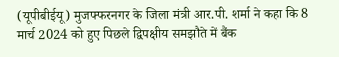(यूपीबीईयू) मुजफ्फरनगर के जिला मंत्री आर.पी. शर्मा ने कहा कि 8 मार्च 2024 को हुए पिछले द्विपक्षीय समझौते में बैंक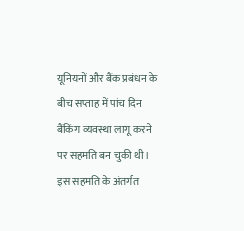यूनियनों और बैंक प्रबंधन के बीच सप्ताह में पांच दिन बैंकिंग व्यवस्था लागू करने पर सहमति बन चुकी थी। इस सहमति के अंतर्गत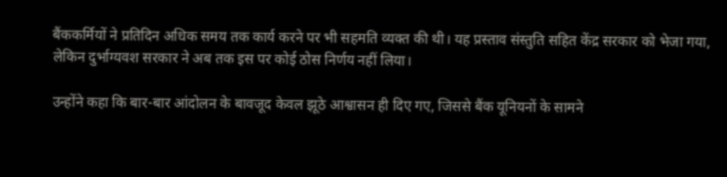बैंककर्मियों ने प्रतिदिन अधिक समय तक कार्य करने पर भी सहमति व्यक्त की थी। यह प्रस्ताव संस्तुति सहित केंद्र सरकार को भेजा गया, लेकिन दुर्भाग्यवश सरकार ने अब तक इस पर कोई ठोस निर्णय नहीं लिया।

उन्होंने कहा कि बार-बार आंदोलन के बावजूद केवल झूठे आश्वासन ही दिए गए, जिससे बैंक यूनियनों के सामने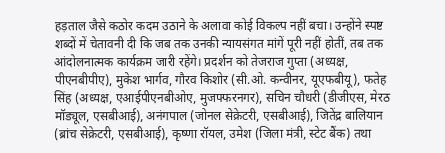हड़ताल जैसे कठोर कदम उठाने के अलावा कोई विकल्प नहीं बचा। उन्होंने स्पष्ट शब्दों में चेतावनी दी कि जब तक उनकी न्यायसंगत मांगें पूरी नहीं होतीं, तब तक आंदोलनात्मक कार्यक्रम जारी रहेंगे। प्रदर्शन को तेजराज गुप्ता (अध्यक्ष, पीएनबीपीए), मुकेश भार्गव, गौरव किशोर (सी.ओ. कन्वीनर, यूएफबीयू), फतेह सिंह (अध्यक्ष, एआईपीएनबीओए, मुजफ्फरनगर), सचिन चौधरी (डीजीएस, मेरठ मॉड्यूल, एसबीआई), अनंगपाल (जोनल सेक्रेटरी, एसबीआई), जितेंद्र बालियान (ब्रांच सेक्रेटरी, एसबीआई), कृष्णा रॉयल, उमेश (जिला मंत्री, स्टेट बैंक) तथा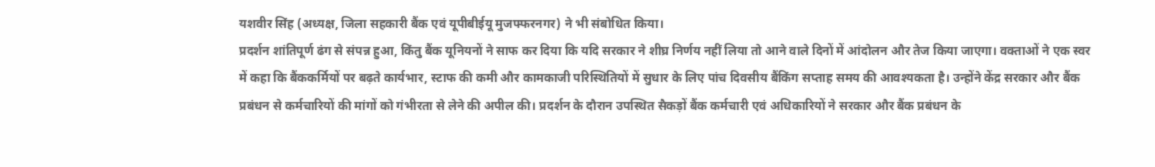यशवीर सिंह (अध्यक्ष, जिला सहकारी बैंक एवं यूपीबीईयू मुजफ्फरनगर) ने भी संबोधित किया।
प्रदर्शन शांतिपूर्ण ढंग से संपन्न हुआ, किंतु बैंक यूनियनों ने साफ कर दिया कि यदि सरकार ने शीघ्र निर्णय नहीं लिया तो आने वाले दिनों में आंदोलन और तेज किया जाएगा। वक्ताओं ने एक स्वर में कहा कि बैंककर्मियों पर बढ़ते कार्यभार, स्टाफ की कमी और कामकाजी परिस्थितियों में सुधार के लिए पांच दिवसीय बैंकिंग सप्ताह समय की आवश्यकता है। उन्होंने केंद्र सरकार और बैंक प्रबंधन से कर्मचारियों की मांगों को गंभीरता से लेने की अपील की। प्रदर्शन के दौरान उपस्थित सैकड़ों बैंक कर्मचारी एवं अधिकारियों ने सरकार और बैंक प्रबंधन के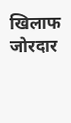खिलाफ जोरदार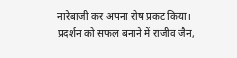नारेबाजी कर अपना रोष प्रकट किया। प्रदर्शन को सफल बनाने में राजीव जैन,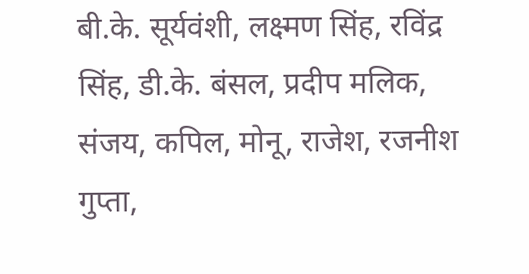बी.के. सूर्यवंशी, लक्ष्मण सिंह, रविंद्र सिंह, डी.के. बंसल, प्रदीप मलिक, संजय, कपिल, मोनू, राजेश, रजनीश गुप्ता,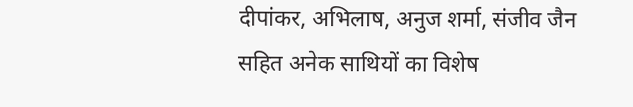दीपांकर, अभिलाष, अनुज शर्मा, संजीव जैन सहित अनेक साथियों का विशेष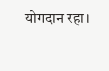योगदान रहा।